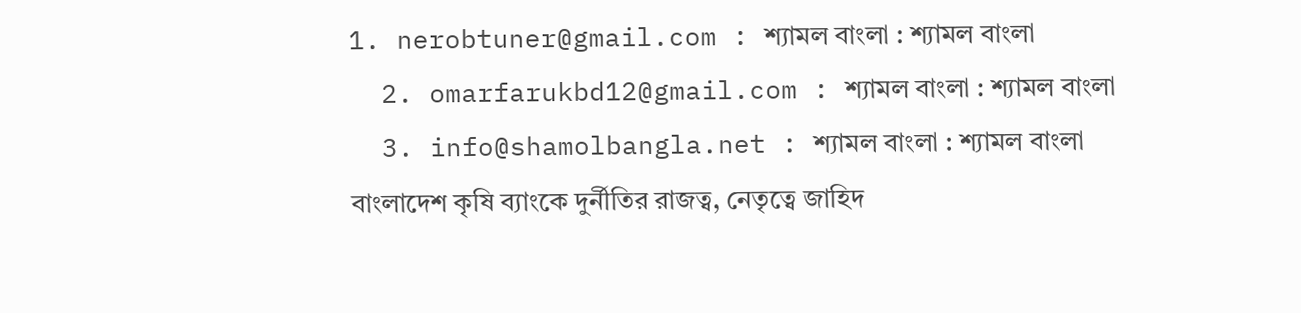1. nerobtuner@gmail.com : শ্যামল বাংলা : শ্যামল বাংলা
  2. omarfarukbd12@gmail.com : শ্যামল বাংলা : শ্যামল বাংলা
  3. info@shamolbangla.net : শ্যামল বাংলা : শ্যামল বাংলা
বাংলাদেশ কৃষি ব্যাংকে দুর্নীতির রাজত্ব, নেতৃত্বে জাহিদ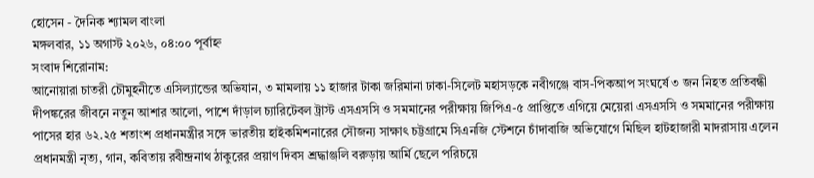হোসেন - দৈনিক শ্যামল বাংলা
মঙ্গলবার, ১১ অগাস্ট ২০২৬, ০৪:০০ পূর্বাহ্ন
সংবাদ শিরোনাম:
আনোয়ারা চাতরী চৌমুহনীতে এসিল্যান্ডের অভিযান, ৩ মামলায় ১১ হাজার টাকা জরিমানা ঢাকা-সিলেট মহাসড়কে নবীগঞ্জে বাস-পিকআপ সংঘর্ষে ৩ জন নিহত প্রতিবন্ধী দীপঙ্করের জীবনে নতুন আশার আলো, পাশে দাঁড়াল চ্যারিটেবল ট্রাস্ট এসএসসি ও সমমানের পরীক্ষায় জিপিএ-৫ প্রাপ্তিতে এগিয়ে মেয়েরা এসএসসি ও সমমানের পরীক্ষায় পাসের হার ৬২.২৫ শতাংশ প্রধানমন্ত্রীর সঙ্গে ভারতীয় হাইকমিশনারের সৌজন্য সাক্ষাৎ চট্টগ্রামে সিএনজি স্টেশনে চাঁদাবাজি অভিযোগে মিছিল হাটহাজারী মাদরাসায় এলেন প্রধানমন্ত্রী নৃত্য, গান, কবিতায় রবীন্দ্রনাথ ঠাকুরের প্রয়াণ দিবস শ্রদ্ধাঞ্জলি বরুড়ায় আর্মি ছেলে পরিচয়ে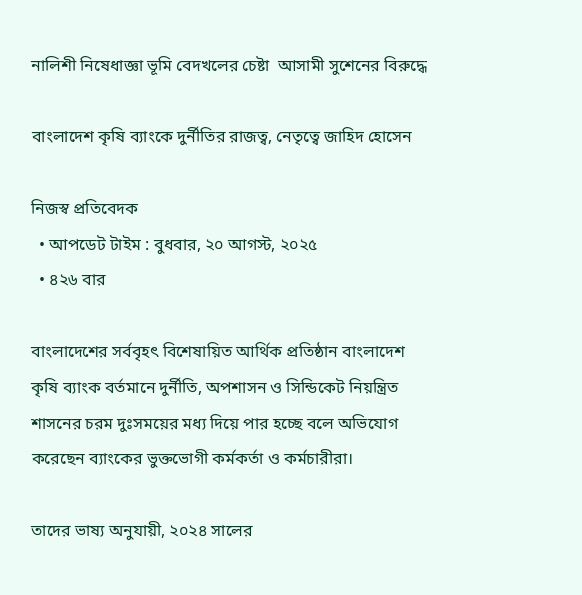নালিশী নিষেধাজ্ঞা ভূমি বেদখলের চেষ্টা  আসামী সুশেনের বিরুদ্ধে

বাংলাদেশ কৃষি ব্যাংকে দুর্নীতির রাজত্ব, নেতৃত্বে জাহিদ হোসেন

নিজস্ব প্রতিবেদক
  • আপডেট টাইম : বুধবার, ২০ আগস্ট, ২০২৫
  • ৪২৬ বার

বাংলাদেশের সর্ববৃহৎ বিশেষায়িত আর্থিক প্রতিষ্ঠান বাংলাদেশ কৃষি ব্যাংক বর্তমানে দুর্নীতি, অপশাসন ও সিন্ডিকেট নিয়ন্ত্রিত শাসনের চরম দুঃসময়ের মধ্য দিয়ে পার হচ্ছে বলে অভিযোগ করেছেন ব্যাংকের ভুক্তভোগী কর্মকর্তা ও কর্মচারীরা।

তাদের ভাষ্য অনুযায়ী, ২০২৪ সালের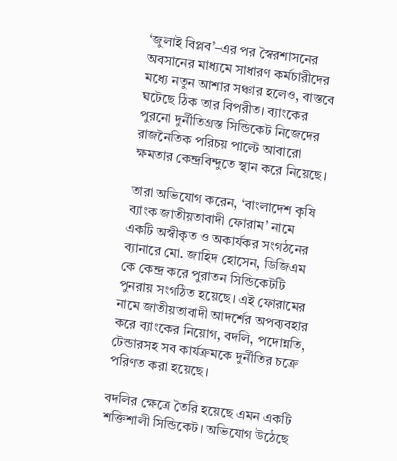‘জুলাই বিপ্লব’–এর পর স্বৈরশাসনের অবসানের মাধ্যমে সাধারণ কর্মচারীদের মধ্যে নতুন আশার সঞ্চার হলেও, বাস্তবে ঘটেছে ঠিক তার বিপরীত। ব্যাংকের পুরনো দুর্নীতিগ্রস্ত সিন্ডিকেট নিজেদের রাজনৈতিক পরিচয় পাল্টে আবারো ক্ষমতার কেন্দ্রবিন্দুতে স্থান করে নিয়েছে।

তারা অভিযোগ করেন, ‘বাংলাদেশ কৃষি ব্যাংক জাতীয়তাবাদী ফোরাম’ নামে একটি অস্বীকৃত ও অকার্যকর সংগঠনের ব্যানারে মো. জাহিদ হোসেন, ডিজিএম কে কেন্দ্র করে পুরাতন সিন্ডিকেটটি পুনরায় সংগঠিত হয়েছে। এই ফোরামের নামে জাতীয়তাবাদী আদর্শের অপব্যবহার করে ব্যাংকের নিয়োগ, বদলি, পদোন্নতি, টেন্ডারসহ সব কার্যক্রমকে দুর্নীতির চক্রে পরিণত করা হয়েছে।

বদলির ক্ষেত্রে তৈরি হয়েছে এমন একটি শক্তিশালী সিন্ডিকেট। অভিযোগ উঠেছে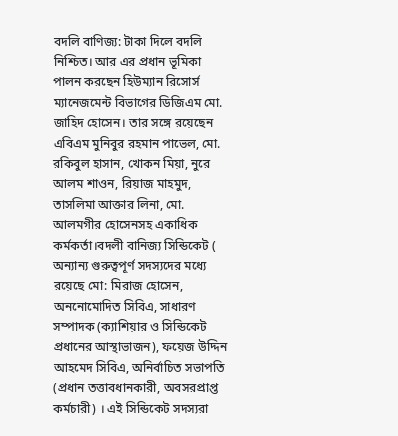বদলি বাণিজ্য: টাকা দিলে বদলি নিশ্চিত। আর এর প্রধান ভূমিকা পালন করছেন হিউম্যান রিসোর্স ম্যানেজমেন্ট বিভাগের ডিজিএম মো. জাহিদ হোসেন। তার সঙ্গে রয়েছেন এবিএম মুনিবুর রহমান পাভেল, মো. রকিবুল হাসান, খোকন মিয়া, নুরে আলম শাওন, রিয়াজ মাহমুদ, তাসলিমা আক্তার লিনা, মো. আলমগীর হোসেনসহ একাধিক কর্মকর্তা।বদলী বানিজ্য সিন্ডিকেট ( অন্যান্য গুরুত্বপূর্ণ সদস্যদের মধ্যে রয়েছে মো: মিরাজ হোসেন, অননোমোদিত সিবিএ, সাধারণ সম্পাদক (ক্যাশিয়ার ও সিন্ডিকেট প্রধানের আস্থাভাজন), ফয়েজ উদ্দিন আহমেদ সিবিএ, অনির্বাচিত সভাপতি (প্রধান তত্তাবধানকারী, অবসরপ্রাপ্ত কর্মচারী) । এই সিন্ডিকেট সদস্যরা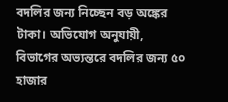বদলির জন্য নিচ্ছেন বড় অঙ্কের টাকা। অভিযোগ অনুযায়ী, বিভাগের অভ্যন্তরে বদলির জন্য ৫০ হাজার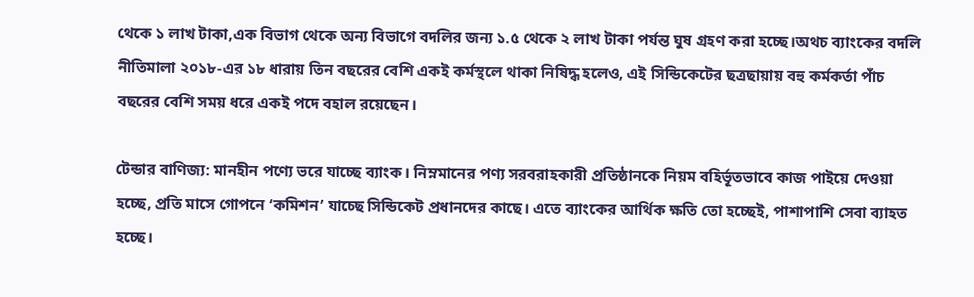থেকে ১ লাখ টাকা,এক বিভাগ থেকে অন্য বিভাগে বদলির জন্য ১.৫ থেকে ২ লাখ টাকা পর্যন্ত ঘুষ গ্রহণ করা হচ্ছে।অথচ ব্যাংকের বদলি নীতিমালা ২০১৮-এর ১৮ ধারায় তিন বছরের বেশি একই কর্মস্থলে থাকা নিষিদ্ধ হলেও, এই সিন্ডিকেটের ছত্রছায়ায় বহু কর্মকর্তা পাঁচ বছরের বেশি সময় ধরে একই পদে বহাল রয়েছেন।

টেন্ডার বাণিজ্য: মানহীন পণ্যে ভরে যাচ্ছে ব্যাংক। নিম্নমানের পণ্য সরবরাহকারী প্রতিষ্ঠানকে নিয়ম বহির্ভূতভাবে কাজ পাইয়ে দেওয়া হচ্ছে, প্রতি মাসে গোপনে ‘কমিশন’ যাচ্ছে সিন্ডিকেট প্রধানদের কাছে। এতে ব্যাংকের আর্থিক ক্ষতি তো হচ্ছেই, পাশাপাশি সেবা ব্যাহত হচ্ছে।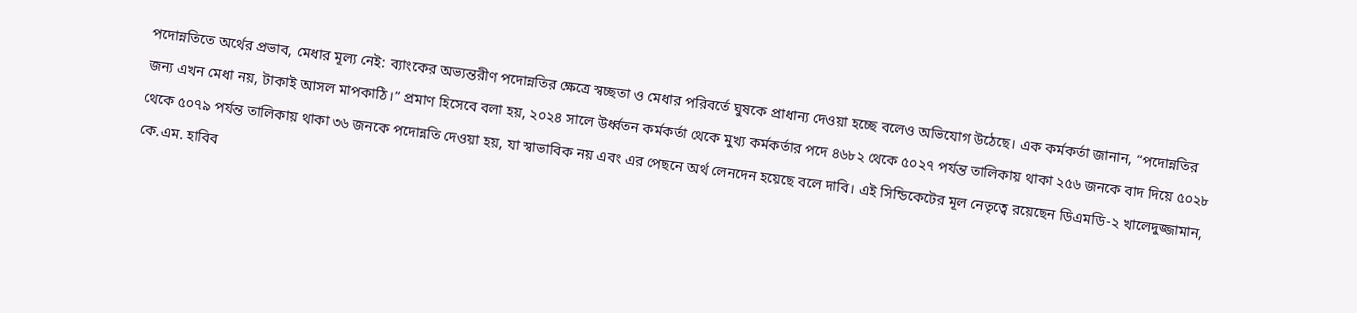পদোন্নতিতে অর্থের প্রভাব, মেধার মূল্য নেই: ব্যাংকের অভ্যন্তরীণ পদোন্নতির ক্ষেত্রে স্বচ্ছতা ও মেধার পরিবর্তে ঘুষকে প্রাধান্য দেওয়া হচ্ছে বলেও অভিযোগ উঠেছে। এক কর্মকর্তা জানান, “পদোন্নতির জন্য এখন মেধা নয়, টাকাই আসল মাপকাঠি।” প্রমাণ হিসেবে বলা হয়, ২০২৪ সালে উর্ধ্বতন কর্মকর্তা থেকে মুখ্য কর্মকর্তার পদে ৪৬৮২ থেকে ৫০২৭ পর্যন্ত তালিকায় থাকা ২৫৬ জনকে বাদ দিয়ে ৫০২৮ থেকে ৫০৭৯ পর্যন্ত তালিকায় থাকা ৩৬ জনকে পদোন্নতি দেওয়া হয়, যা স্বাভাবিক নয় এবং এর পেছনে অর্থ লেনদেন হয়েছে বলে দাবি। এই সিন্ডিকেটের মূল নেতৃত্বে রয়েছেন ডিএমডি-২ খালেদুজ্জামান, কে.এম. হাবিব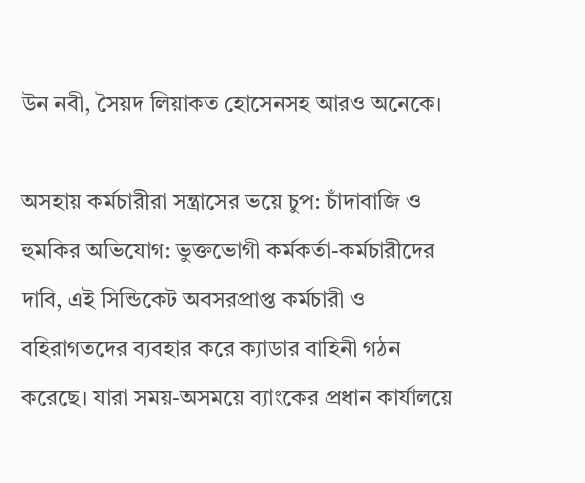উন নবী, সৈয়দ লিয়াকত হোসেনসহ আরও অনেকে।

অসহায় কর্মচারীরা সন্ত্রাসের ভয়ে চুপ: চাঁদাবাজি ও হুমকির অভিযোগ: ভুক্তভোগী কর্মকর্তা-কর্মচারীদের দাবি, এই সিন্ডিকেট অবসরপ্রাপ্ত কর্মচারী ও বহিরাগতদের ব্যবহার করে ক্যাডার বাহিনী গঠন করেছে। যারা সময়-অসময়ে ব্যাংকের প্রধান কার্যালয়ে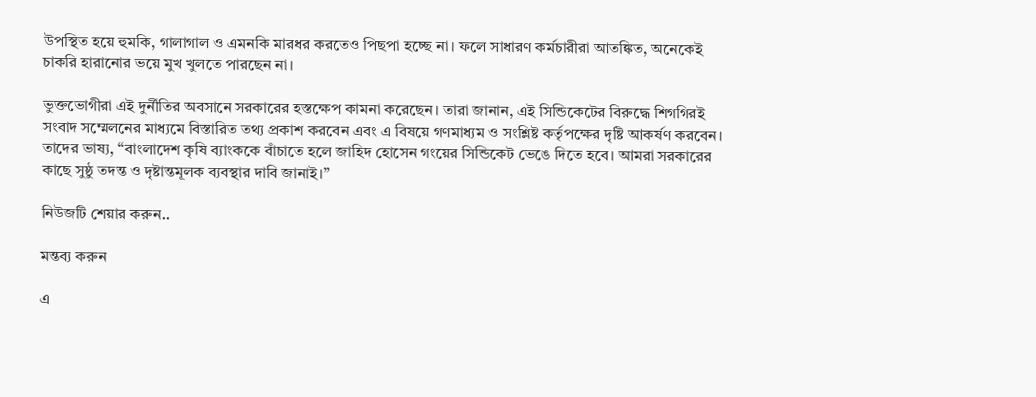উপস্থিত হয়ে হুমকি, গালাগাল ও এমনকি মারধর করতেও পিছপা হচ্ছে না। ফলে সাধারণ কর্মচারীরা আতঙ্কিত, অনেকেই চাকরি হারানোর ভয়ে মুখ খুলতে পারছেন না।

ভুক্তভোগীরা এই দুর্নীতির অবসানে সরকারের হস্তক্ষেপ কামনা করেছেন। তারা জানান, এই সিন্ডিকেটের বিরুদ্ধে শিগগিরই সংবাদ সম্মেলনের মাধ্যমে বিস্তারিত তথ্য প্রকাশ করবেন এবং এ বিষয়ে গণমাধ্যম ও সংশ্লিষ্ট কর্তৃপক্ষের দৃষ্টি আকর্ষণ করবেন। তাদের ভাষ্য, “বাংলাদেশ কৃষি ব্যাংককে বাঁচাতে হলে জাহিদ হোসেন গংয়ের সিন্ডিকেট ভেঙে দিতে হবে। আমরা সরকারের কাছে সুষ্ঠু তদন্ত ও দৃষ্টান্তমূলক ব্যবস্থার দাবি জানাই।”

নিউজটি শেয়ার করুন..

মন্তব্য করুন

এ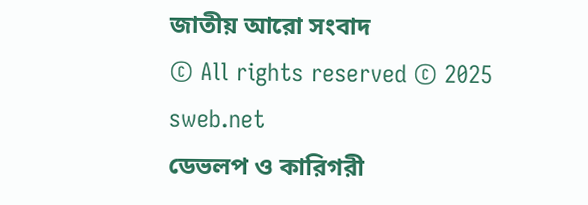জাতীয় আরো সংবাদ
© All rights reserved © 2025 sweb.net
ডেভলপ ও কারিগরী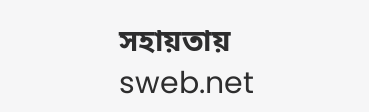সহায়তায় sweb.net